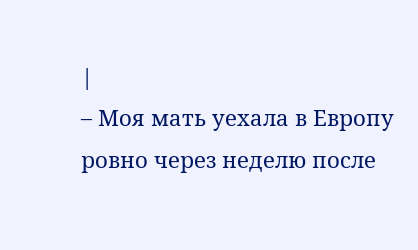|
– Моя мать уехала в Европу ровно через неделю после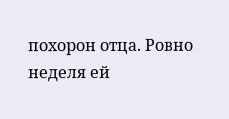похорон отца. Ровно неделя ей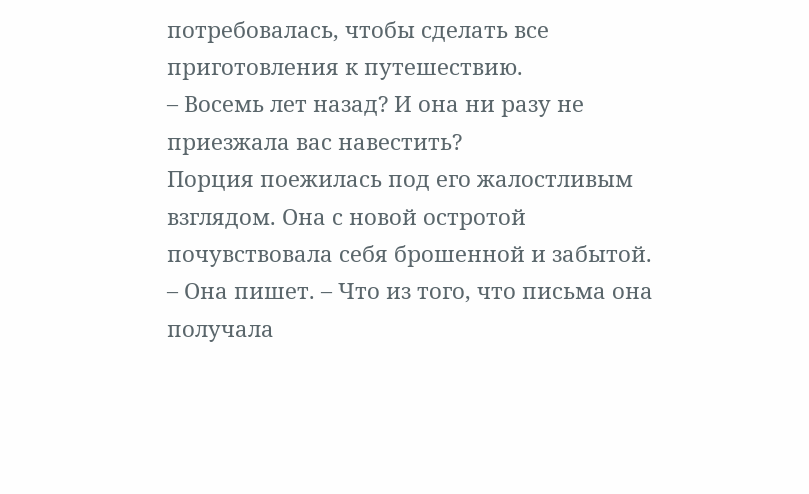потребовалась, чтобы сделать все приготовления к путешествию.
– Восемь лет назад? И она ни разу не приезжала вас навестить?
Порция поежилась под его жалостливым взглядом. Она с новой остротой почувствовала себя брошенной и забытой.
– Она пишет. – Что из того, что письма она получала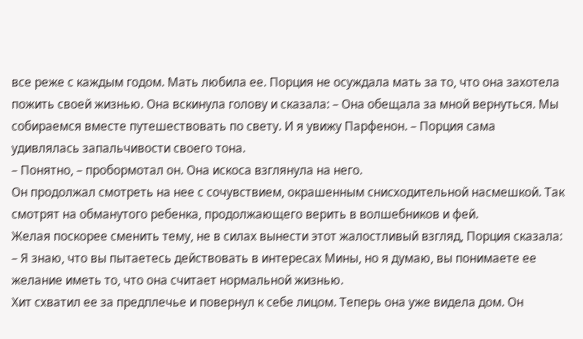все реже с каждым годом. Мать любила ее. Порция не осуждала мать за то, что она захотела пожить своей жизнью. Она вскинула голову и сказала: – Она обещала за мной вернуться. Мы собираемся вместе путешествовать по свету. И я увижу Парфенон. – Порция сама удивлялась запальчивости своего тона.
– Понятно, – пробормотал он. Она искоса взглянула на него.
Он продолжал смотреть на нее с сочувствием, окрашенным снисходительной насмешкой. Так смотрят на обманутого ребенка, продолжающего верить в волшебников и фей.
Желая поскорее сменить тему, не в силах вынести этот жалостливый взгляд, Порция сказала:
– Я знаю, что вы пытаетесь действовать в интересах Мины, но я думаю, вы понимаете ее желание иметь то, что она считает нормальной жизнью.
Хит схватил ее за предплечье и повернул к себе лицом. Теперь она уже видела дом. Он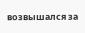возвышался за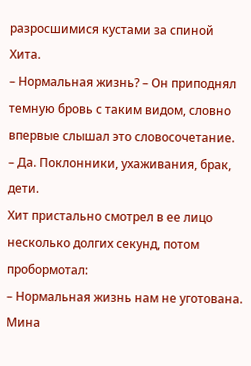разросшимися кустами за спиной Хита.
– Нормальная жизнь? – Он приподнял темную бровь с таким видом, словно впервые слышал это словосочетание.
– Да. Поклонники, ухаживания, брак, дети.
Хит пристально смотрел в ее лицо несколько долгих секунд, потом пробормотал:
– Нормальная жизнь нам не уготована. Мина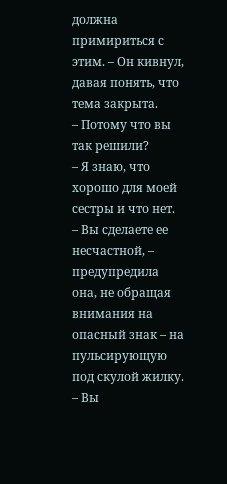должна примириться с этим. – Он кивнул, давая понять, что тема закрыта.
– Потому что вы так решили?
– Я знаю, что хорошо для моей сестры и что нет.
– Вы сделаете ее несчастной, – предупредила она, не обращая внимания на опасный знак – на пульсирующую под скулой жилку. – Вы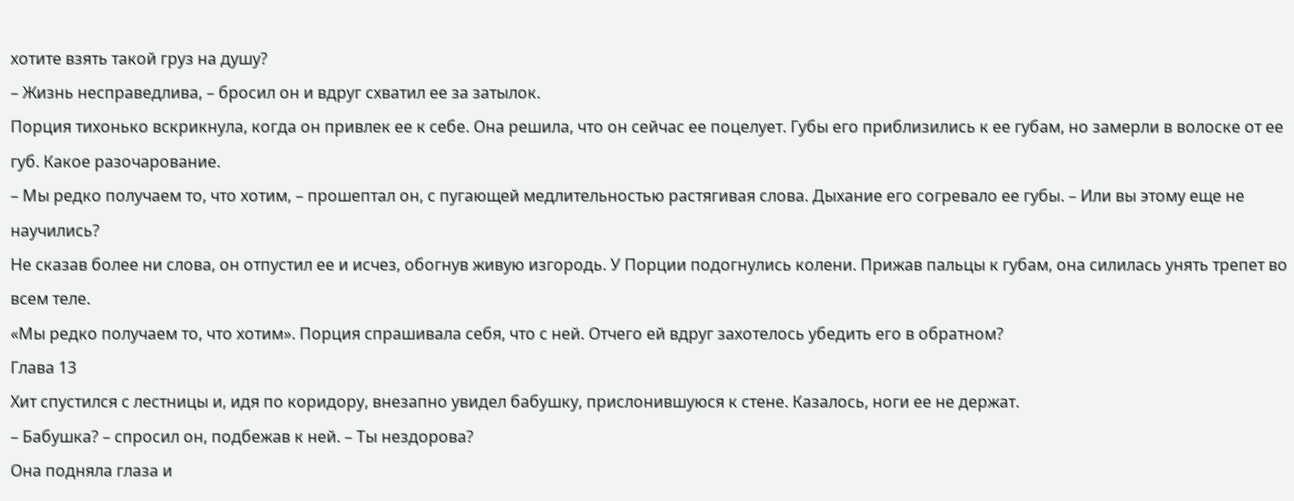хотите взять такой груз на душу?
– Жизнь несправедлива, – бросил он и вдруг схватил ее за затылок.
Порция тихонько вскрикнула, когда он привлек ее к себе. Она решила, что он сейчас ее поцелует. Губы его приблизились к ее губам, но замерли в волоске от ее губ. Какое разочарование.
– Мы редко получаем то, что хотим, – прошептал он, с пугающей медлительностью растягивая слова. Дыхание его согревало ее губы. – Или вы этому еще не научились?
Не сказав более ни слова, он отпустил ее и исчез, обогнув живую изгородь. У Порции подогнулись колени. Прижав пальцы к губам, она силилась унять трепет во всем теле.
«Мы редко получаем то, что хотим». Порция спрашивала себя, что с ней. Отчего ей вдруг захотелось убедить его в обратном?
Глава 13
Хит спустился с лестницы и, идя по коридору, внезапно увидел бабушку, прислонившуюся к стене. Казалось, ноги ее не держат.
– Бабушка? – спросил он, подбежав к ней. – Ты нездорова?
Она подняла глаза и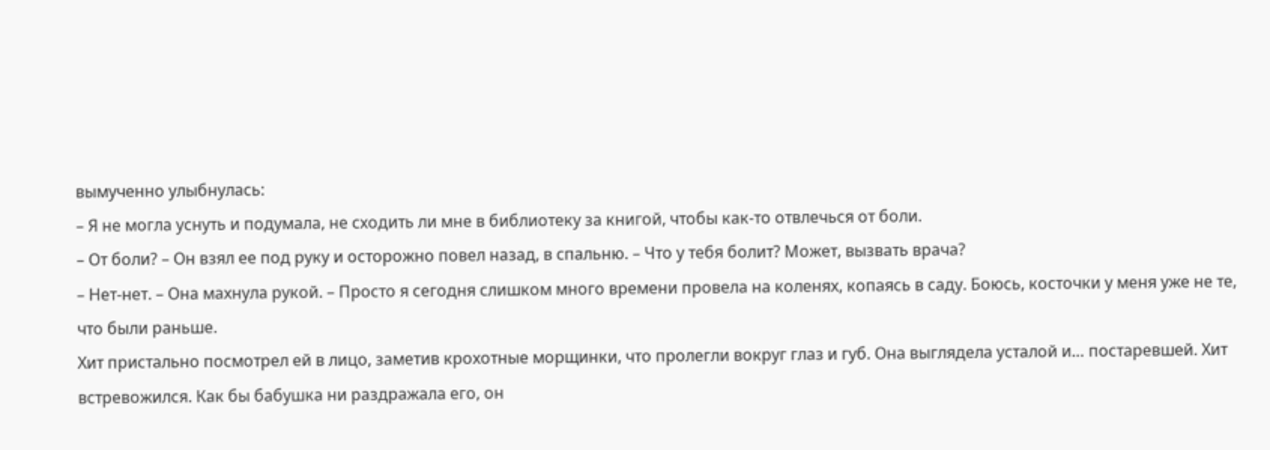вымученно улыбнулась:
– Я не могла уснуть и подумала, не сходить ли мне в библиотеку за книгой, чтобы как-то отвлечься от боли.
– От боли? – Он взял ее под руку и осторожно повел назад, в спальню. – Что у тебя болит? Может, вызвать врача?
– Нет-нет. – Она махнула рукой. – Просто я сегодня слишком много времени провела на коленях, копаясь в саду. Боюсь, косточки у меня уже не те, что были раньше.
Хит пристально посмотрел ей в лицо, заметив крохотные морщинки, что пролегли вокруг глаз и губ. Она выглядела усталой и… постаревшей. Хит встревожился. Как бы бабушка ни раздражала его, он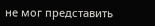не мог представить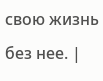свою жизнь без нее. |